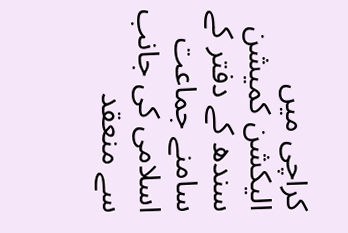کراچی میں الیکشن کمیشن سندھ کے دفتر کے سامنے جماعت اسلامی کی جانب سے منعقد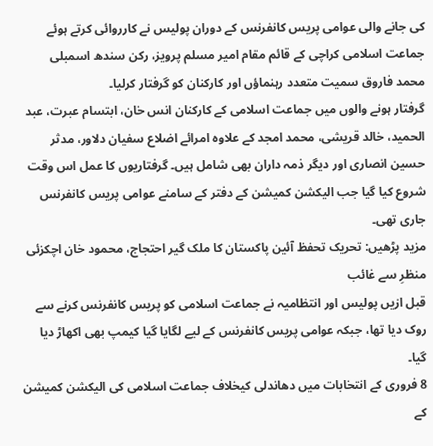کی جانے والی عوامی پریس کانفرنس کے دوران پولیس نے کارروائی کرتے ہوئے جماعت اسلامی کراچی کے قائم مقام امیر مسلم پرویز، رکن سندھ اسمبلی محمد فاروق سمیت متعدد رہنماؤں اور کارکنان کو گرفتار کرلیا۔
گرفتار ہونے والوں میں جماعت اسلامی کے کارکنان انس خان، ابتسام عبرت، عبد الحمید، خالد قریشی، محمد امجد کے علاوہ امرائے اضلاع سفیان دلاور، مدثر حسین انصاری اور دیگر ذمہ داران بھی شامل ہیں۔ گرفتاریوں کا عمل اس وقت شروع کیا گیا جب الیکشن کمیشن کے دفتر کے سامنے عوامی پریس کانفرنس جاری تھی۔
مزید پڑھیں: تحریک تحفظ آئین پاکستان کا ملک گیر احتجاج، محمود خان اچکزئی منظرِ سے غائب
قبل ازیں پولیس اور انتظامیہ نے جماعت اسلامی کو پریس کانفرنس کرنے سے روک دیا تھا، جبکہ عوامی پریس کانفرنس کے لیے لگایا گیا کیمپ بھی اکھاڑ دیا گیا۔
8 فروری کے انتخابات میں دھاندلی کیخلاف جماعت اسلامی کی الیکشن کمیشن کے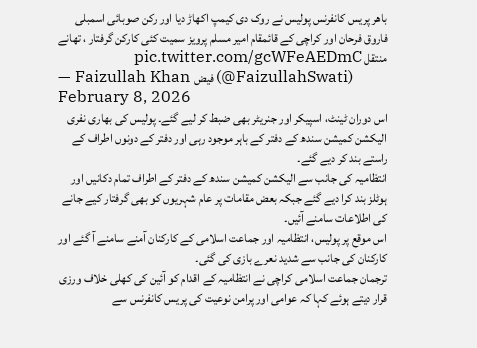باھر پریس کانفرنس پولیس نے روک دی کیمپ اکھاڑ دیا اور رکن صوبائی اسمبلی فاروق فرحان اور کراچی کے قائمقام امیر مسلم پرویز سمیت کئی کارکن گرفتار ، تھانے منتقل pic.twitter.com/gcWFeAEDmC
— Faizullah Khan فیض (@FaizullahSwati) February 8, 2026
اس دوران ٹینٹ، اسپیکر اور جنریٹر بھی ضبط کر لیے گئے۔ پولیس کی بھاری نفری الیکشن کمیشن سندھ کے دفتر کے باہر موجود رہی اور دفتر کے دونوں اطراف کے راستے بند کر دیے گئے۔
انتظامیہ کی جانب سے الیکشن کمیشن سندھ کے دفتر کے اطراف تمام دکانیں اور ہوٹلز بند کرا دیے گئے جبکہ بعض مقامات پر عام شہریوں کو بھی گرفتار کیے جانے کی اطلاعات سامنے آئیں۔
اس موقع پر پولیس، انتظامیہ اور جماعت اسلامی کے کارکنان آمنے سامنے آ گئے اور کارکنان کی جانب سے شدید نعرے بازی کی گئی۔
ترجمان جماعت اسلامی کراچی نے انتظامیہ کے اقدام کو آئین کی کھلی خلاف ورزی قرار دیتے ہوئے کہا کہ عوامی اور پرامن نوعیت کی پریس کانفرنس سے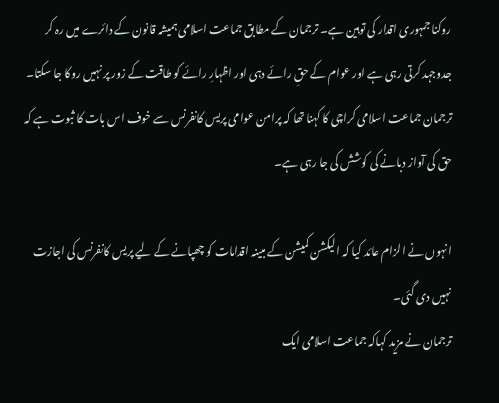روکنا جمہوری اقدار کی توہین ہے۔ ترجمان کے مطابق جماعت اسلامی ہمیشہ قانون کے دائرے میں رہ کر جدوجہد کرتی رہی ہے اور عوام کے حقِ رائے دہی اور اظہارِ رائے کو طاقت کے زور پر نہیں روکا جا سکتا۔
ترجمان جماعت اسلامی کراچی کا کہنا تھا کہ پرامن عوامی پریس کانفرنس سے خوف اس بات کا ثبوت ہے کہ حق کی آواز دبانے کی کوشش کی جا رہی ہے۔

انہوں نے الزام عائد کیا کہ الیکشن کمیشن کے مبینہ اقدامات کو چھپانے کے لیے پریس کانفرنس کی اجازت نہیں دی گئی۔
ترجمان نے مزید کہاکہ جماعت اسلامی ایک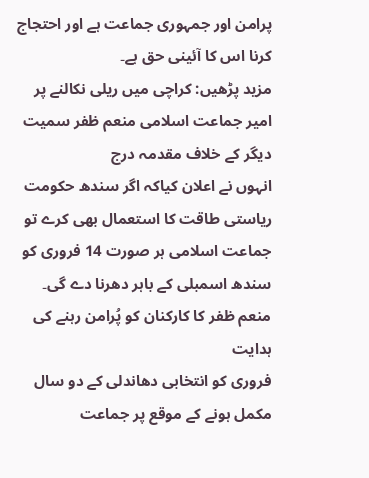پرامن اور جمہوری جماعت ہے اور احتجاج کرنا اس کا آئینی حق ہے۔
مزید پڑھیں: کراچی میں ریلی نکالنے پر امیر جماعت اسلامی منعم ظفر سمیت دیگر کے خلاف مقدمہ درج
انہوں نے اعلان کیاکہ اگر سندھ حکومت ریاستی طاقت کا استعمال بھی کرے تو جماعت اسلامی ہر صورت 14 فروری کو سندھ اسمبلی کے باہر دھرنا دے گی۔
منعم ظفر کا کارکنان کو پُرامن رہنے کی ہدایت
فروری کو انتخابی دھاندلی کے دو سال مکمل ہونے کے موقع پر جماعت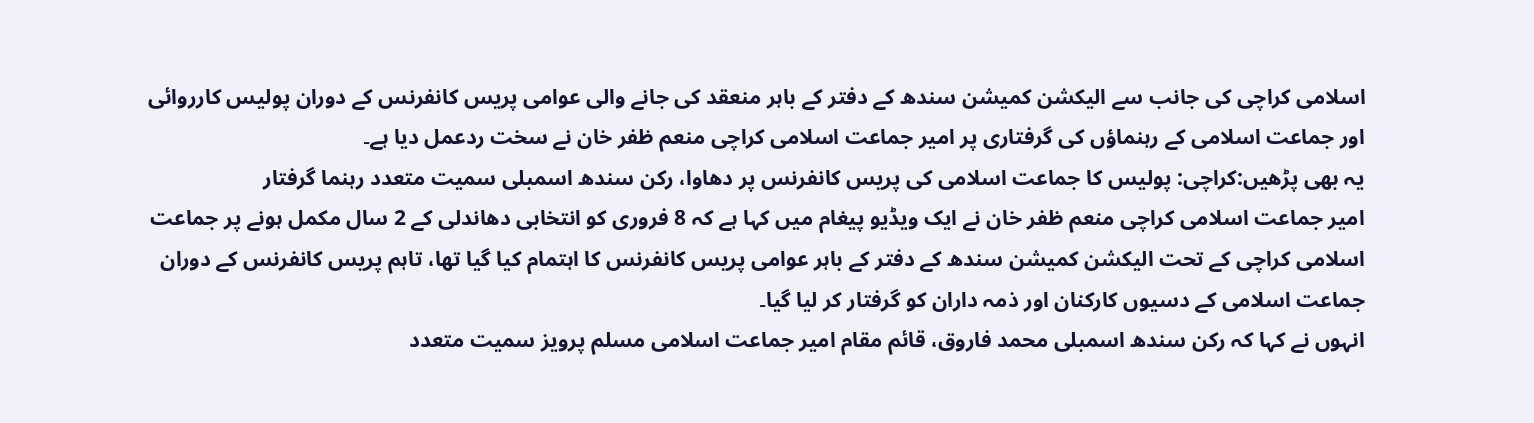اسلامی کراچی کی جانب سے الیکشن کمیشن سندھ کے دفتر کے باہر منعقد کی جانے والی عوامی پریس کانفرنس کے دوران پولیس کارروائی اور جماعت اسلامی کے رہنماؤں کی گرفتاری پر امیر جماعت اسلامی کراچی منعم ظفر خان نے سخت ردعمل دیا ہے۔
یہ بھی پڑھیں:کراچی: پولیس کا جماعت اسلامی کی پریس کانفرنس پر دھاوا، رکن سندھ اسمبلی سمیت متعدد رہنما گرفتار
امیر جماعت اسلامی کراچی منعم ظفر خان نے ایک ویڈیو پیغام میں کہا ہے کہ 8 فروری کو انتخابی دھاندلی کے 2 سال مکمل ہونے پر جماعت اسلامی کراچی کے تحت الیکشن کمیشن سندھ کے دفتر کے باہر عوامی پریس کانفرنس کا اہتمام کیا گیا تھا، تاہم پریس کانفرنس کے دوران جماعت اسلامی کے دسیوں کارکنان اور ذمہ داران کو گرفتار کر لیا گیا۔
انہوں نے کہا کہ رکن سندھ اسمبلی محمد فاروق، قائم مقام امیر جماعت اسلامی مسلم پرویز سمیت متعدد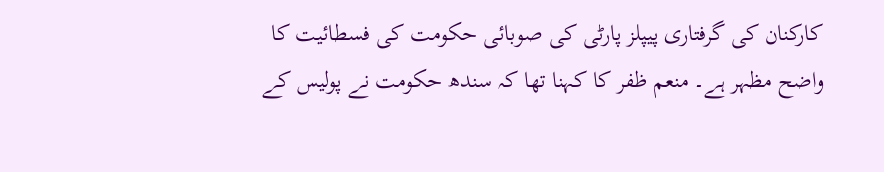کارکنان کی گرفتاری پیپلز پارٹی کی صوبائی حکومت کی فسطائیت کا واضح مظہر ہے۔ منعم ظفر کا کہنا تھا کہ سندھ حکومت نے پولیس کے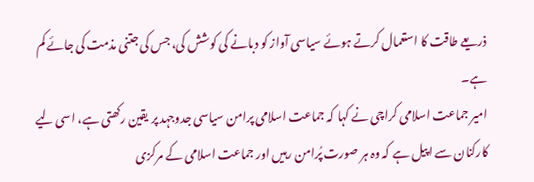ذریعے طاقت کا استعمال کرتے ہوئے سیاسی آواز کو دبانے کی کوشش کی، جس کی جتنی مذمت کی جائے کم ہے۔
امیر جماعت اسلامی کراچی نے کہا کہ جماعت اسلامی پرامن سیاسی جدوجہد پر یقین رکھتی ہے، اسی لیے کارکنان سے اپیل ہے کہ وہ ہر صورت پُرامن رہیں اور جماعت اسلامی کے مرکزی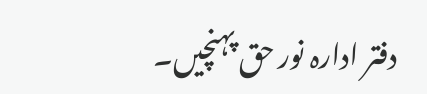دفتر ادارہ نور حق پہنچیں۔